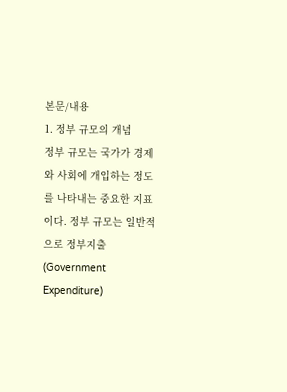본문/내용
1. 정부 규모의 개념
정부 규모는 국가가 경제와 사회에 개입하는 정도를 나타내는 중요한 지표이다. 정부 규모는 일반적으로 정부지출(Government Expenditure)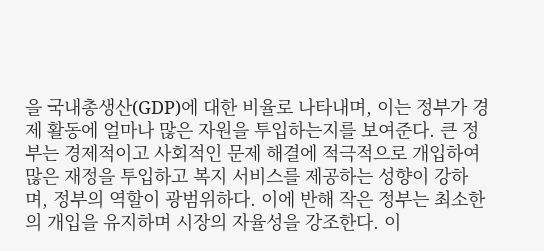을 국내총생산(GDP)에 대한 비율로 나타내며, 이는 정부가 경제 활동에 얼마나 많은 자원을 투입하는지를 보여준다. 큰 정부는 경제적이고 사회적인 문제 해결에 적극적으로 개입하여 많은 재정을 투입하고 복지 서비스를 제공하는 성향이 강하며, 정부의 역할이 광범위하다. 이에 반해 작은 정부는 최소한의 개입을 유지하며 시장의 자율성을 강조한다. 이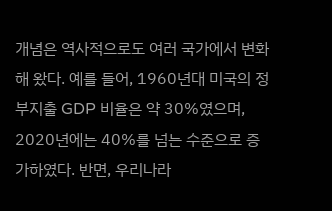개념은 역사적으로도 여러 국가에서 변화해 왔다. 예를 들어, 1960년대 미국의 정부지출 GDP 비율은 약 30%였으며, 2020년에는 40%를 넘는 수준으로 증가하였다. 반면, 우리나라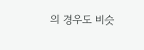의 경우도 비슷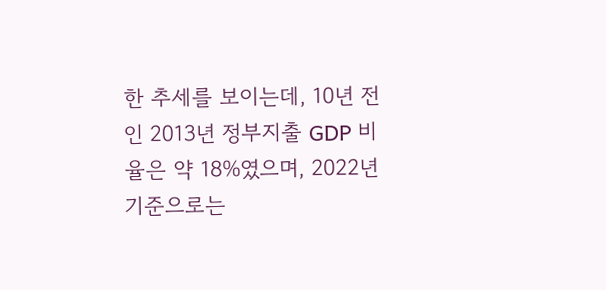한 추세를 보이는데, 10년 전인 2013년 정부지출 GDP 비율은 약 18%였으며, 2022년 기준으로는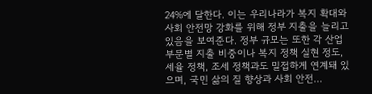24%에 달한다. 이는 우리나라가 복지 확대와 사회 안전망 강화를 위해 정부 지출을 늘리고 있음을 보여준다. 정부 규모는 또한 각 산업 부문별 지출 비중이나 복지 정책 실현 정도, 세율 정책, 조세 정책과도 밀접하게 연계돼 있으며, 국민 삶의 질 향상과 사회 안전…